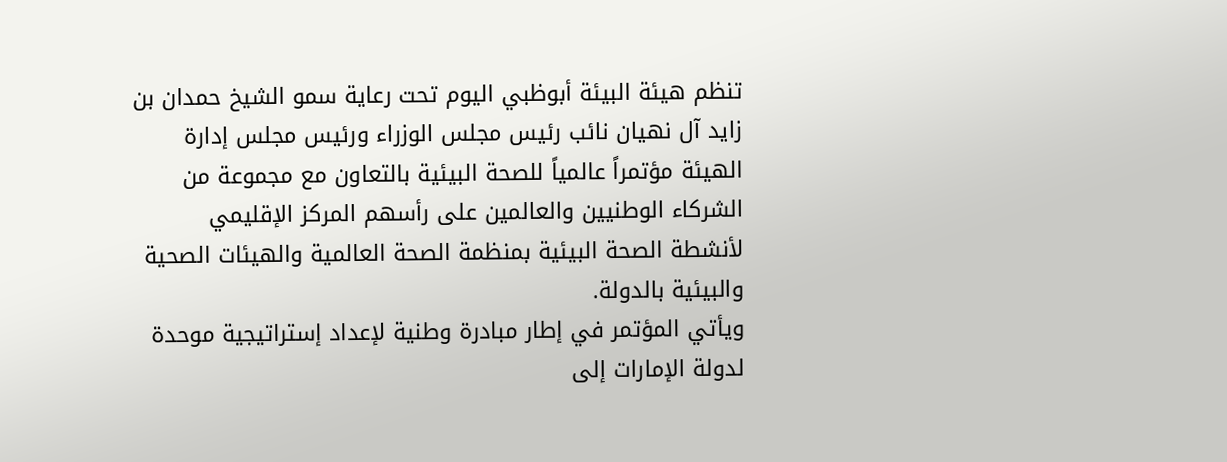تنظم هيئة البيئة أبوظبي اليوم تحت رعاية سمو الشيخ حمدان بن زايد آل نهيان نائب رئيس مجلس الوزراء ورئيس مجلس إدارة الهيئة مؤتمراً عالمياً للصحة البيئية بالتعاون مع مجموعة من الشركاء الوطنيين والعالمين على رأسهم المركز الإقليمي لأنشطة الصحة البيئية بمنظمة الصحة العالمية والهيئات الصحية والبيئية بالدولة.
ويأتي المؤتمر في إطار مبادرة وطنية لإعداد إستراتيجية موحدة لدولة الإمارات إلى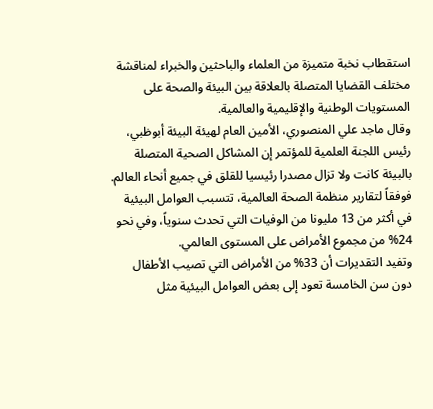استقطاب نخبة متميزة من العلماء والباحثين والخبراء لمناقشة مختلف القضايا المتصلة بالعلاقة بين البيئة والصحة على المستويات الوطنية والإقليمية والعالمية.
وقال ماجد علي المنصوري، الأمين العام لهيئة البيئة أبوظبي، رئيس اللجنة العلمية للمؤتمر إن المشاكل الصحية المتصلة بالبيئة كانت ولا تزال مصدرا رئيسيا للقلق في جميع أنحاء العالم. فوفقاً لتقارير منظمة الصحة العالمية، تتسبب العوامل البيئية في أكثر من 13 مليونا من الوفيات التي تحدث سنوياً، وفي نحو 24% من مجموع الأمراض على المستوى العالمي.
وتفيد التقديرات أن 33% من الأمراض التي تصيب الأطفال دون سن الخامسة تعود إلى بعض العوامل البيئية مثل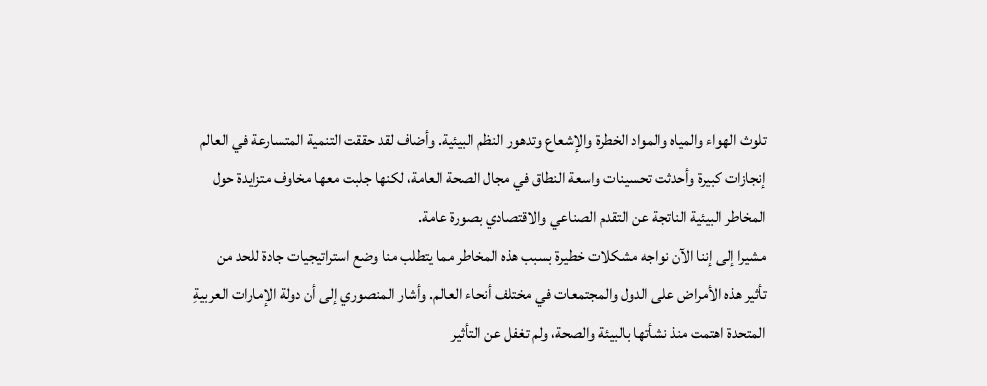تلوث الهواء والمياه والمواد الخطرة والإشعاع وتدهور النظم البيئية. وأضاف لقد حققت التنمية المتسارعة في العالم إنجازات كبيرة وأحدثت تحسينات واسعة النطاق في مجال الصحة العامة، لكنها جلبت معها مخاوف متزايدة حول المخاطر البيئية الناتجة عن التقدم الصناعي والاقتصادي بصورة عامة.
مشيرا إلى إننا الآن نواجه مشكلات خطيرة بسبب هذه المخاطر مما يتطلب منا وضع استراتيجيات جادة للحد من تأثير هذه الأمراض على الدول والمجتمعات في مختلف أنحاء العالم. وأشار المنصوري إلى أن دولة الإمارات العربيةِ المتحدة اهتمت منذ نشأتها بالبيئة والصحة، ولم تغفل عن التأثير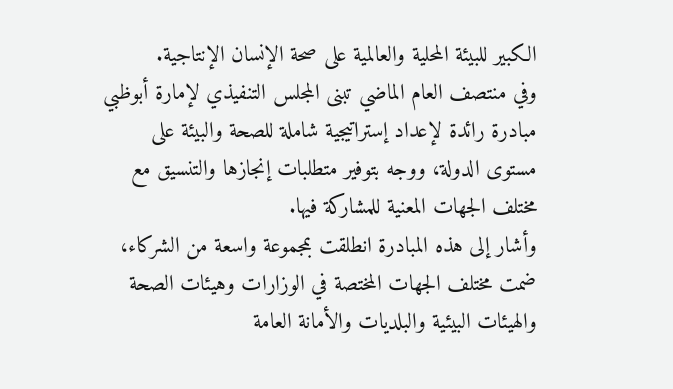الكبير للبيئة المحلية والعالمية على صحة الإنسان الإنتاجية.
وفي منتصف العام الماضي تبنى المجلس التنفيذي لإمارة أبوظبي مبادرة رائدة لإعداد إستراتيجية شاملة للصحة والبيئة على مستوى الدولة، ووجه بتوفير متطلبات إنجازها والتنسيق مع مختلف الجهات المعنية للمشاركة فيها.
وأشار إلى هذه المبادرة انطلقت بمجموعة واسعة من الشركاء، ضمت مختلف الجهات المختصة في الوزارات وهيئات الصحة والهيئات البيئية والبلديات والأمانة العامة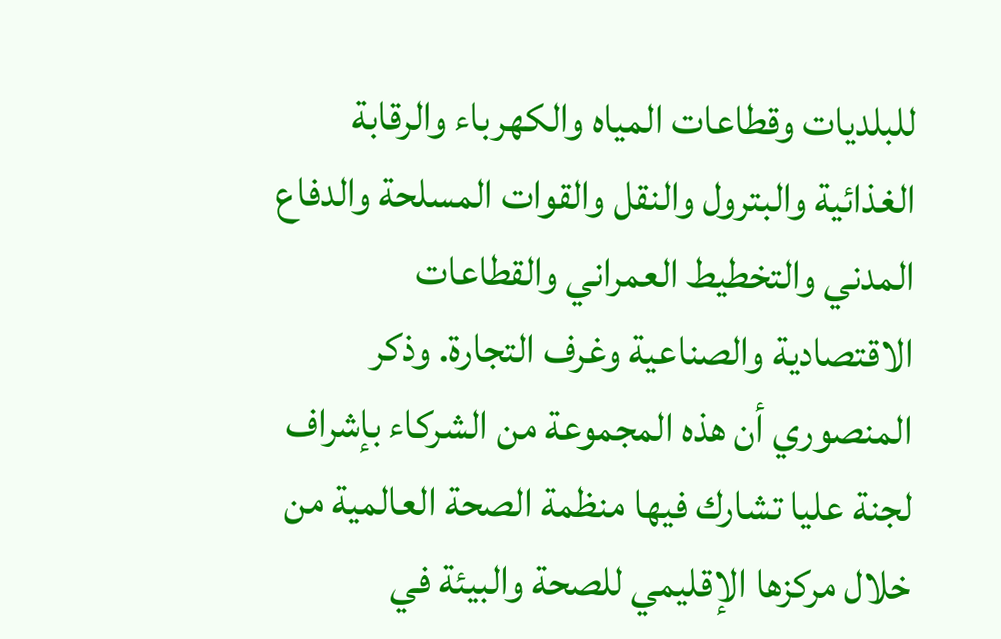للبلديات وقطاعات المياه والكهرباء والرقابة الغذائية والبترول والنقل والقوات المسلحة والدفاع المدني والتخطيط العمراني والقطاعات الاقتصادية والصناعية وغرف التجارة. وذكر المنصوري أن هذه المجموعة من الشركاء بإشراف لجنة عليا تشارك فيها منظمة الصحة العالمية من خلال مركزها الإقليمي للصحة والبيئة في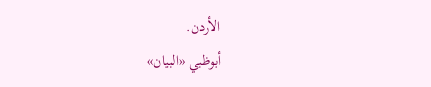الأردن.
أبوظبي «البيان»